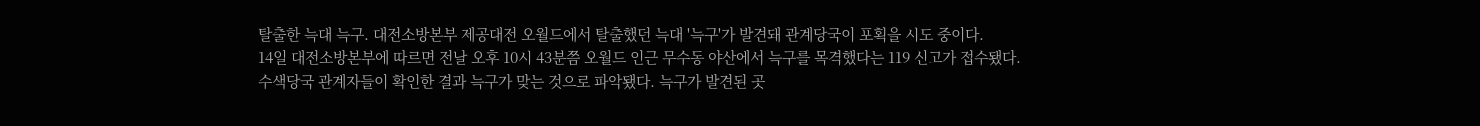탈출한 늑대 늑구. 대전소방본부 제공대전 오월드에서 탈출했던 늑대 '늑구'가 발견돼 관계당국이 포획을 시도 중이다.
14일 대전소방본부에 따르면 전날 오후 10시 43분쯤 오월드 인근 무수동 야산에서 늑구를 목격했다는 119 신고가 접수됐다.
수색당국 관계자들이 확인한 결과 늑구가 맞는 것으로 파악됐다. 늑구가 발견된 곳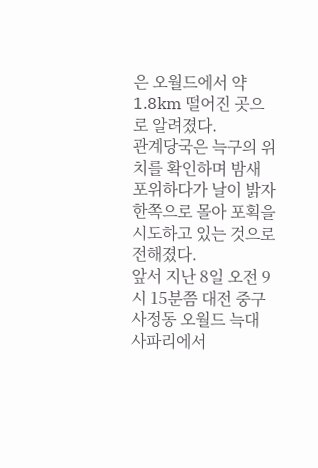은 오월드에서 약 1.8km 떨어진 곳으로 알려졌다.
관계당국은 늑구의 위치를 확인하며 밤새 포위하다가 날이 밝자 한쪽으로 몰아 포획을 시도하고 있는 것으로 전해졌다.
앞서 지난 8일 오전 9시 15분쯤 대전 중구 사정동 오월드 늑대 사파리에서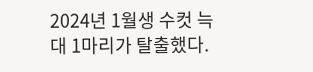2024년 1월생 수컷 늑대 1마리가 탈출했다.